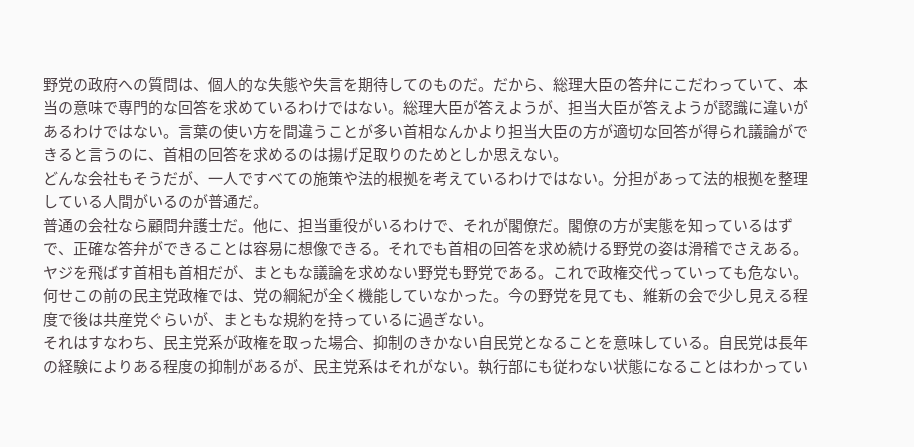野党の政府への質問は、個人的な失態や失言を期待してのものだ。だから、総理大臣の答弁にこだわっていて、本当の意味で専門的な回答を求めているわけではない。総理大臣が答えようが、担当大臣が答えようが認識に違いがあるわけではない。言葉の使い方を間違うことが多い首相なんかより担当大臣の方が適切な回答が得られ議論ができると言うのに、首相の回答を求めるのは揚げ足取りのためとしか思えない。
どんな会社もそうだが、一人ですべての施策や法的根拠を考えているわけではない。分担があって法的根拠を整理している人間がいるのが普通だ。
普通の会社なら顧問弁護士だ。他に、担当重役がいるわけで、それが閣僚だ。閣僚の方が実態を知っているはずで、正確な答弁ができることは容易に想像できる。それでも首相の回答を求め続ける野党の姿は滑稽でさえある。
ヤジを飛ばす首相も首相だが、まともな議論を求めない野党も野党である。これで政権交代っていっても危ない。何せこの前の民主党政権では、党の綱紀が全く機能していなかった。今の野党を見ても、維新の会で少し見える程度で後は共産党ぐらいが、まともな規約を持っているに過ぎない。
それはすなわち、民主党系が政権を取った場合、抑制のきかない自民党となることを意味している。自民党は長年の経験によりある程度の抑制があるが、民主党系はそれがない。執行部にも従わない状態になることはわかってい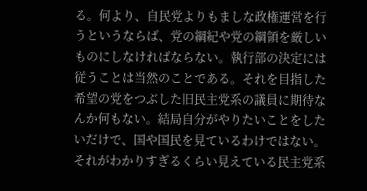る。何より、自民党よりもましな政権運営を行うというならば、党の綱紀や党の綱領を厳しいものにしなければならない。執行部の決定には従うことは当然のことである。それを目指した希望の党をつぶした旧民主党系の議員に期待なんか何もない。結局自分がやりたいことをしたいだけで、国や国民を見ているわけではない。それがわかりすぎるくらい見えている民主党系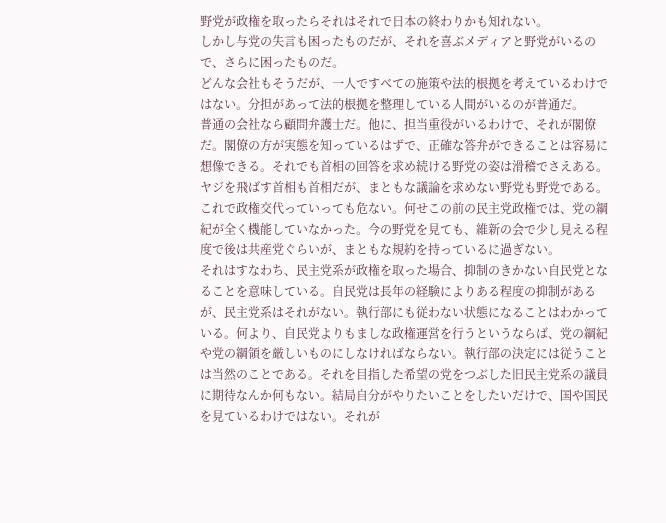野党が政権を取ったらそれはそれで日本の終わりかも知れない。
しかし与党の失言も困ったものだが、それを喜ぶメディアと野党がいるので、さらに困ったものだ。
どんな会社もそうだが、一人ですべての施策や法的根拠を考えているわけではない。分担があって法的根拠を整理している人間がいるのが普通だ。
普通の会社なら顧問弁護士だ。他に、担当重役がいるわけで、それが閣僚だ。閣僚の方が実態を知っているはずで、正確な答弁ができることは容易に想像できる。それでも首相の回答を求め続ける野党の姿は滑稽でさえある。
ヤジを飛ばす首相も首相だが、まともな議論を求めない野党も野党である。これで政権交代っていっても危ない。何せこの前の民主党政権では、党の綱紀が全く機能していなかった。今の野党を見ても、維新の会で少し見える程度で後は共産党ぐらいが、まともな規約を持っているに過ぎない。
それはすなわち、民主党系が政権を取った場合、抑制のきかない自民党となることを意味している。自民党は長年の経験によりある程度の抑制があるが、民主党系はそれがない。執行部にも従わない状態になることはわかっている。何より、自民党よりもましな政権運営を行うというならば、党の綱紀や党の綱領を厳しいものにしなければならない。執行部の決定には従うことは当然のことである。それを目指した希望の党をつぶした旧民主党系の議員に期待なんか何もない。結局自分がやりたいことをしたいだけで、国や国民を見ているわけではない。それが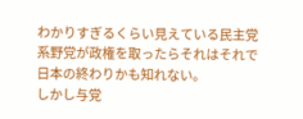わかりすぎるくらい見えている民主党系野党が政権を取ったらそれはそれで日本の終わりかも知れない。
しかし与党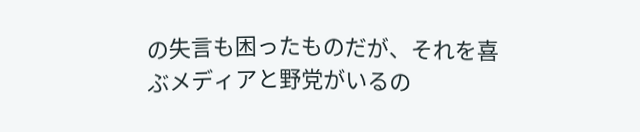の失言も困ったものだが、それを喜ぶメディアと野党がいるの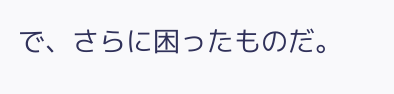で、さらに困ったものだ。